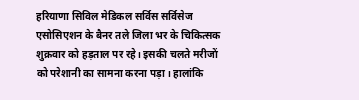हरियाणा सिविल मेडिकल सर्विस सर्विसेज एसोसिएशन के बैनर तले जिला भर के चिकित्सक शुक्रवार को हड़ताल पर रहे। इसकी चलते मरीजों को परेशानी का सामना करना पड़ा। हालांकि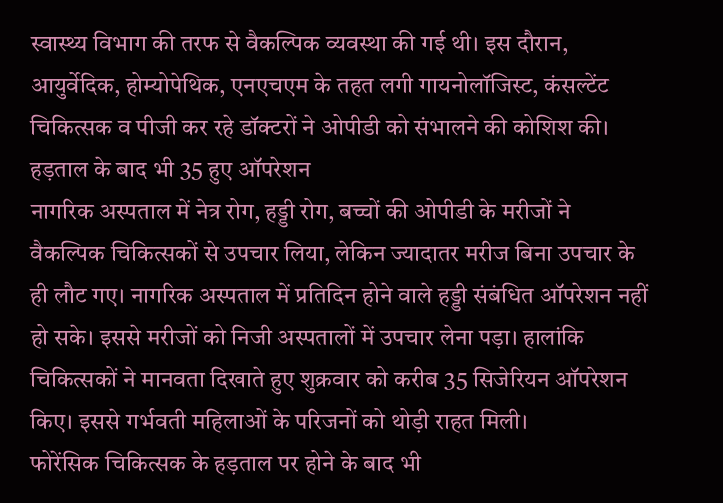स्वास्थ्य विभाग की तरफ से वैकल्पिक व्यवस्था की गई थी। इस दौरान, आयुर्वेदिक, होम्योपेथिक, एनएचएम के तहत लगी गायनोलॉजिस्ट, कंसल्टेंट चिकित्सक व पीजी कर रहे डॉक्टरों ने ओपीडी को संभालने की कोशिश की।
हड़ताल के बाद भी 35 हुए ऑपरेशन
नागरिक अस्पताल में नेत्र रोग, हड्डी रोग, बच्चों की ओपीडी के मरीजों ने वैकल्पिक चिकित्सकों से उपचार लिया, लेकिन ज्यादातर मरीज बिना उपचार के ही लौट गए। नागरिक अस्पताल में प्रतिदिन होने वाले हड्डी संबंधित ऑपरेशन नहीं हो सके। इससे मरीजों को निजी अस्पतालों में उपचार लेना पड़ा। हालांकि चिकित्सकों ने मानवता दिखाते हुए शुक्रवार को करीब 35 सिजेरियन ऑपरेशन किए। इससे गर्भवती महिलाओं के परिजनों को थोड़ी राहत मिली।
फोरेंसिक चिकित्सक के हड़ताल पर होने के बाद भी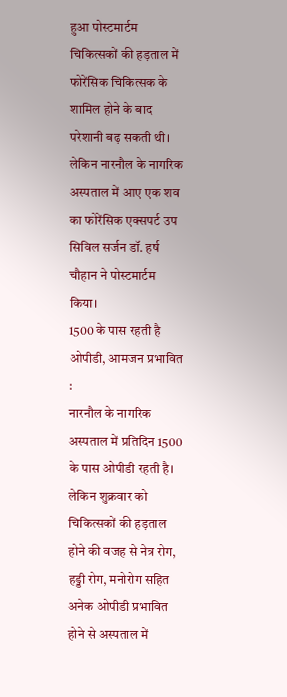हुआ पोस्टमार्टम
चिकित्सकों की हड़ताल में फोरेंसिक चिकित्सक के शामिल होने के बाद परेशानी बढ़ सकती थी। लेकिन नारनौल के नागरिक अस्पताल में आए एक शव का फोरेंसिक एक्सपर्ट उप सिविल सर्जन डॉ. हर्ष चौहान ने पोस्टमार्टम किया।
1500 के पास रहती है ओपीडी, आमजन प्रभावित :
नारनौल के नागरिक अस्पताल में प्रतिदिन 1500 के पास ओपीडी रहती है। लेकिन शुक्रवार को चिकित्सकों की हड़ताल होने की वजह से नेत्र रोग, हड्डी रोग, मनोरोग सहित अनेक ओपीडी प्रभावित होने से अस्पताल में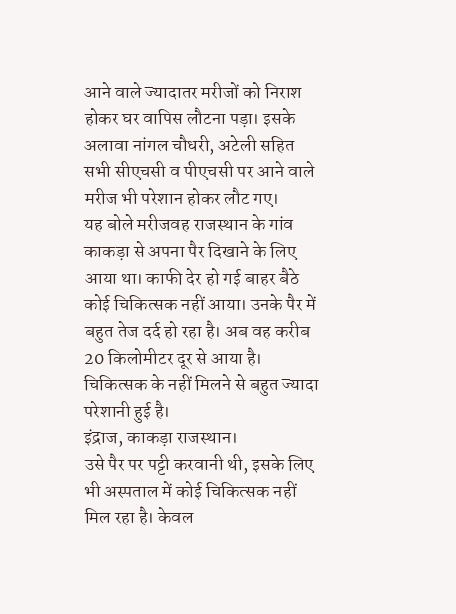आने वाले ज्यादातर मरीजों को निराश होकर घर वापिस लौटना पड़ा। इसके अलावा नांगल चौधरी, अटेली सहित सभी सीएचसी व पीएचसी पर आने वाले मरीज भी परेशान होकर लौट गए।
यह बोले मरीजवह राजस्थान के गांव काकड़ा से अपना पैर दिखाने के लिए आया था। काफी देर हो गई बाहर बैठे कोई चिकित्सक नहीं आया। उनके पैर में बहुत तेज दर्द हो रहा है। अब वह करीब 20 किलोमीटर दूर से आया है। चिकित्सक के नहीं मिलने से बहुत ज्यादा परेशानी हुई है।
इंद्राज, काकड़ा राजस्थान।
उसे पैर पर पट्टी करवानी थी, इसके लिए भी अस्पताल में कोई चिकित्सक नहीं मिल रहा है। केवल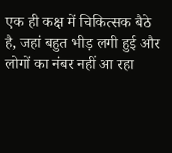एक ही कक्ष में चिकित्सक बैठे है, जहां बहुत भीड़ लगी हुई और लोगों का नंबर नहीं आ रहा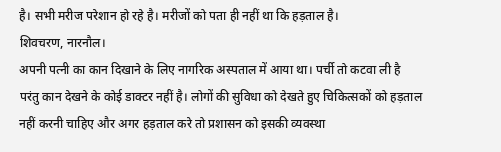है। सभी मरीज परेशान हो रहे है। मरीजों को पता ही नहीं था कि हड़ताल है।
शिवचरण, नारनौल।
अपनी पत्नी का कान दिखाने के लिए नागरिक अस्पताल में आया था। पर्ची तो कटवा ली है परंतु कान देखने के कोई डाक्टर नहीं है। लोगों की सुविधा को देखते हुए चिकित्सकों को हड़ताल नहीं करनी चाहिए और अगर हड़ताल करे तो प्रशासन को इसकी व्यवस्था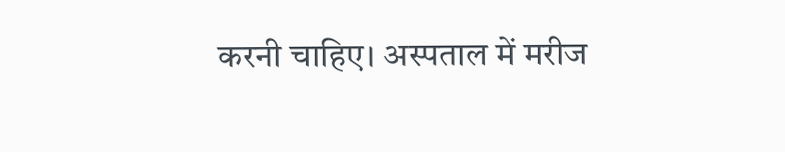करनी चाहिए। अस्पताल में मरीज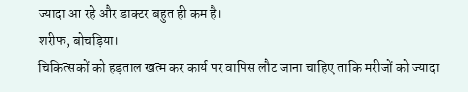ज्यादा आ रहे और डाक्टर बहुत ही कम है।
शरीफ, बोचड़िया।
चिकित्सकों को हड़ताल खत्म कर कार्य पर वापिस लौट जाना चाहिए ताकि मरीजों को ज्यादा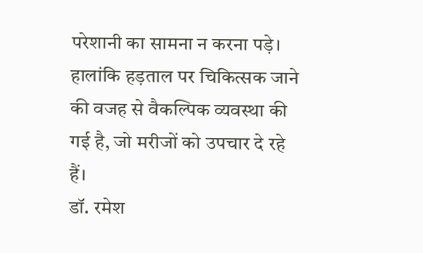परेशानी का सामना न करना पड़े। हालांकि हड़ताल पर चिकित्सक जाने की वजह से वैकल्पिक व्यवस्था की गई है, जो मरीजों को उपचार दे रहे हैं।
डॉ. रमेश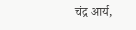चंद्र आर्य,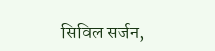सिविल सर्जन,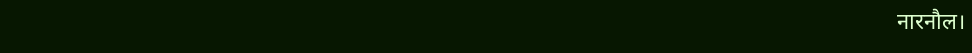नारनौल।